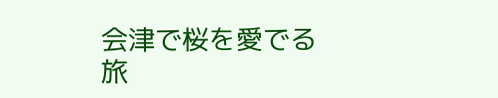会津で桜を愛でる旅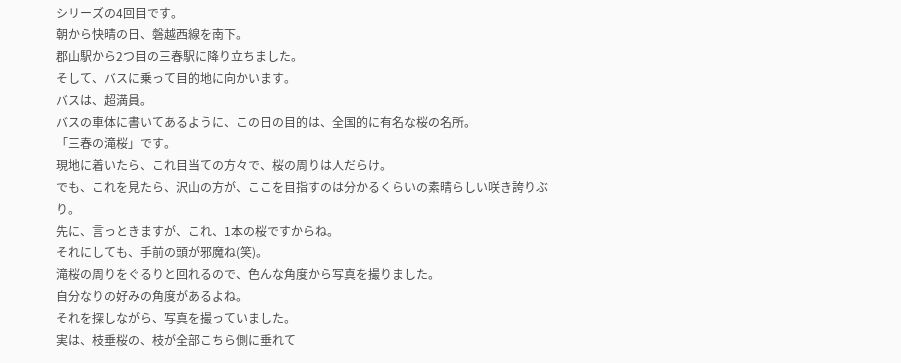シリーズの4回目です。
朝から快晴の日、磐越西線を南下。
郡山駅から2つ目の三春駅に降り立ちました。
そして、バスに乗って目的地に向かいます。
バスは、超満員。
バスの車体に書いてあるように、この日の目的は、全国的に有名な桜の名所。
「三春の滝桜」です。
現地に着いたら、これ目当ての方々で、桜の周りは人だらけ。
でも、これを見たら、沢山の方が、ここを目指すのは分かるくらいの素晴らしい咲き誇りぶり。
先に、言っときますが、これ、1本の桜ですからね。
それにしても、手前の頭が邪魔ね(笑)。
滝桜の周りをぐるりと回れるので、色んな角度から写真を撮りました。
自分なりの好みの角度があるよね。
それを探しながら、写真を撮っていました。
実は、枝垂桜の、枝が全部こちら側に垂れて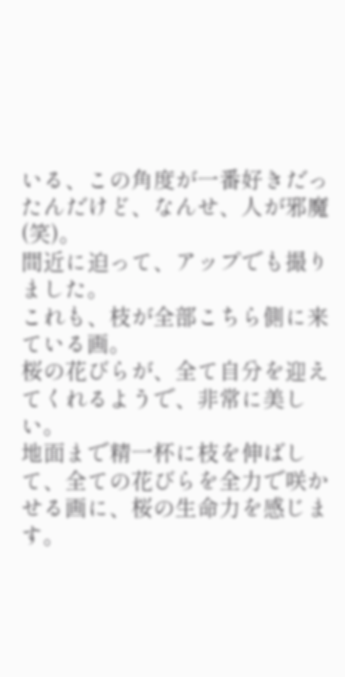いる、この角度が一番好きだったんだけど、なんせ、人が邪魔(笑)。
間近に迫って、アップでも撮りました。
これも、枝が全部こちら側に来ている画。
桜の花びらが、全て自分を迎えてくれるようで、非常に美しい。
地面まで精一杯に枝を伸ばして、全ての花びらを全力で咲かせる画に、桜の生命力を感じます。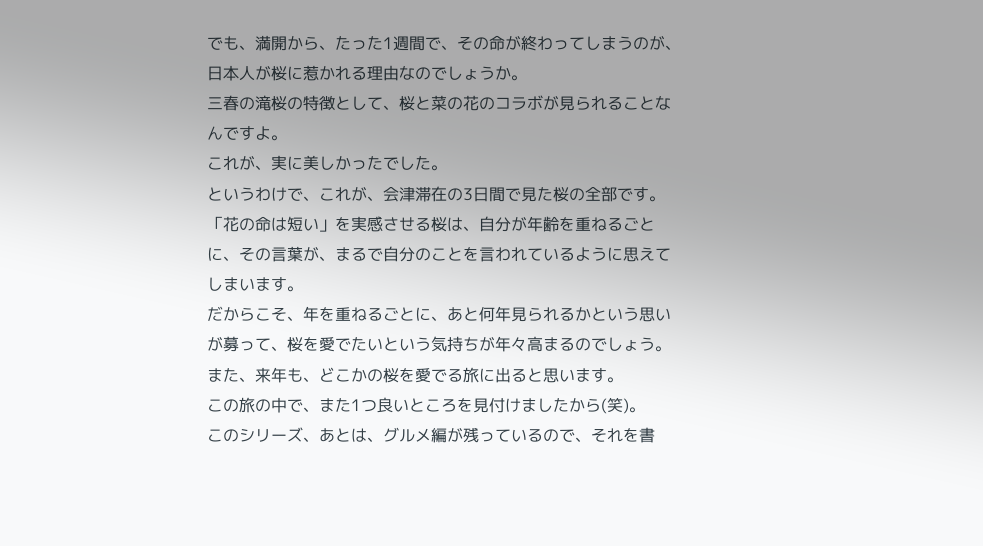でも、満開から、たった1週間で、その命が終わってしまうのが、日本人が桜に惹かれる理由なのでしょうか。
三春の滝桜の特徴として、桜と菜の花のコラボが見られることなんですよ。
これが、実に美しかったでした。
というわけで、これが、会津滞在の3日間で見た桜の全部です。
「花の命は短い」を実感させる桜は、自分が年齢を重ねるごとに、その言葉が、まるで自分のことを言われているように思えてしまいます。
だからこそ、年を重ねるごとに、あと何年見られるかという思いが募って、桜を愛でたいという気持ちが年々高まるのでしょう。
また、来年も、どこかの桜を愛でる旅に出ると思います。
この旅の中で、また1つ良いところを見付けましたから(笑)。
このシリーズ、あとは、グルメ編が残っているので、それを書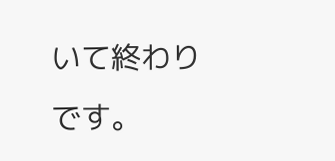いて終わりです。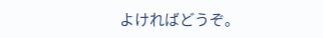よければどうぞ。